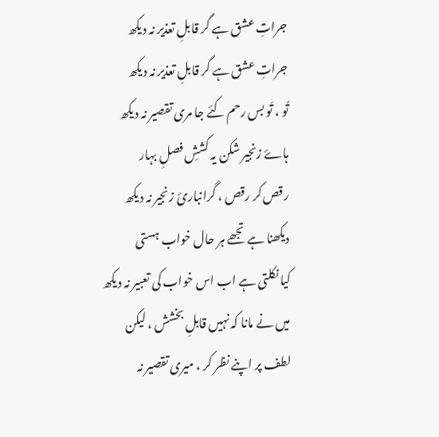جراتِ عشق ہے گر قابلِ تعذیر نہ دیکھ
جراتِ عشق ہے گر قابلِ تعذیر نہ دیکھ
تُو ، تَو بس رحم کئے جا مری تقصیر نہ دیکھ
ہاۓ زنجیر شکن یہ کششِ فصلِ بہار
رقص کر رقص ، گرانبارئ زنجیر نہ دیکھ
دیکھنا ہے تجھے ہر حال خواب ہستی
کیا نکلتی ہے اب اس خواب کی تعبیر نہ دیکھ
میں نے مانا کہ نہیں قابلِ بخشش ، لیکن
لطف پر اپنے نظر کر ، میری تقصیر نہ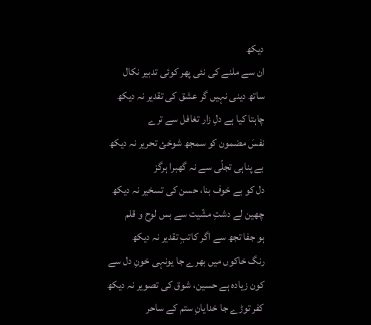دیکھ
ان سے ملنے کی نئی پھر کوئی تدبیر نکال
ساتھ دینی نہیں گر عشق کی تقدیر نہ دیکھ
چاہتا کیا ہے دلِ زار تغافل سے ترے
نفسَ مضمون کو سمجھ شوخئ تحریر نہ دیکھ
بے پناہی تجلّی سے نہ گھبرا ہرگز
دل کو بے خوف بنا، حسن کی تسخیر نہ دیکھ
چھین لے دشتِ مشّیت سے بس لوح و قلم
ہو جفا تجھ سے اگر کاتبِ تقدیر نہ دیکھ
رنگ خاکوں میں بھرے جا یونہی خونِ دل سے
کون زیادہ ہے حسین، شوق کی تصویر نہ دیکھ
کفر توڑے جا خدایانِ ستم کے ساحر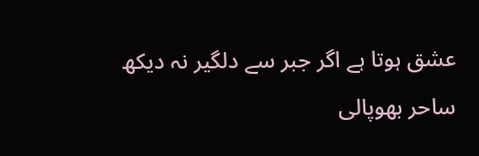عشق ہوتا ہے اگر جبر سے دلگیر نہ دیکھ
ساحر بھوپالی